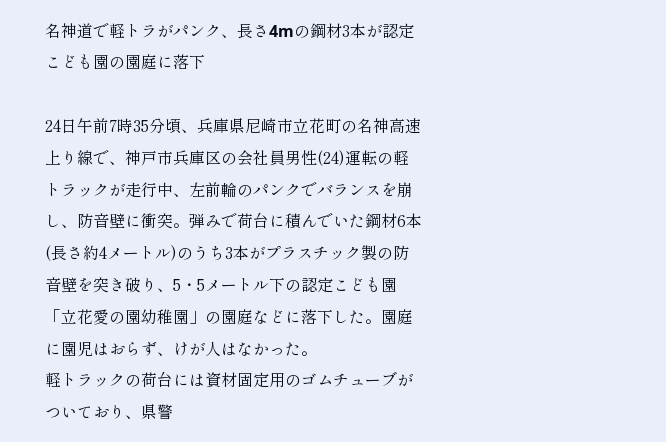名神道で軽トラがパンク、長さ4mの鋼材3本が認定こども園の園庭に落下

24日午前7時35分頃、兵庫県尼崎市立花町の名神高速上り線で、神戸市兵庫区の会社員男性(24)運転の軽トラックが走行中、左前輪のパンクでバランスを崩し、防音壁に衝突。弾みで荷台に積んでいた鋼材6本(長さ約4メートル)のうち3本がプラスチック製の防音壁を突き破り、5・5メートル下の認定こども園「立花愛の園幼稚園」の園庭などに落下した。園庭に園児はおらず、けが人はなかった。
軽トラックの荷台には資材固定用のゴムチューブがついており、県警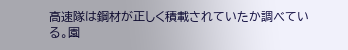高速隊は鋼材が正しく積載されていたか調べている。園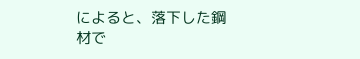によると、落下した鋼材で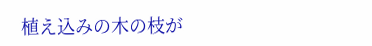植え込みの木の枝が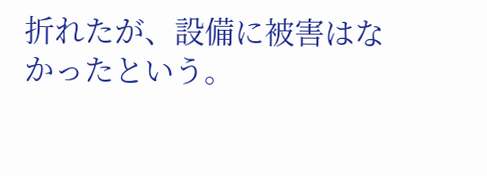折れたが、設備に被害はなかったという。